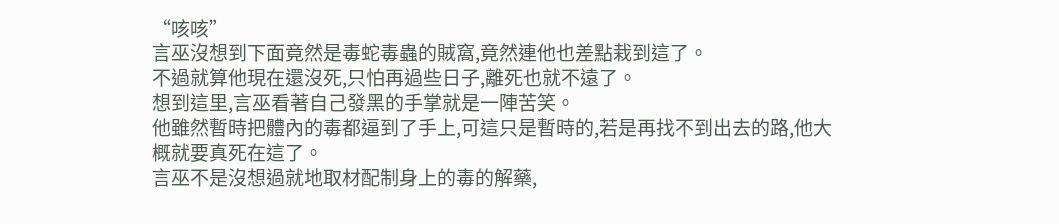“咳咳”
言巫沒想到下面竟然是毒蛇毒蟲的賊窩,竟然連他也差點栽到這了。
不過就算他現在還沒死,只怕再過些日子,離死也就不遠了。
想到這里,言巫看著自己發黑的手掌就是一陣苦笑。
他雖然暫時把體內的毒都逼到了手上,可這只是暫時的,若是再找不到出去的路,他大概就要真死在這了。
言巫不是沒想過就地取材配制身上的毒的解藥,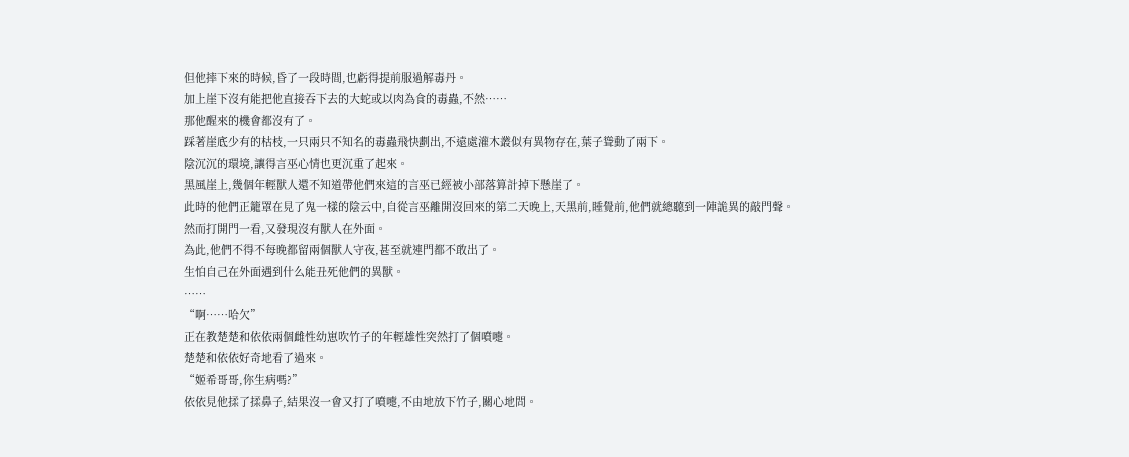但他摔下來的時候,昏了一段時間,也虧得提前服過解毒丹。
加上崖下沒有能把他直接吞下去的大蛇或以肉為食的毒蟲,不然……
那他醒來的機會都沒有了。
踩著崖底少有的枯枝,一只兩只不知名的毒蟲飛快劃出,不遠處灌木叢似有異物存在,葉子聳動了兩下。
陰沉沉的環境,讓得言巫心情也更沉重了起來。
黑風崖上,幾個年輕獸人還不知道帶他們來這的言巫已經被小部落算計掉下懸崖了。
此時的他們正籠罩在見了鬼一樣的陰云中,自從言巫離開沒回來的第二天晚上,天黑前,睡覺前,他們就總聽到一陣詭異的敲門聲。
然而打開門一看,又發現沒有獸人在外面。
為此,他們不得不每晚都留兩個獸人守夜,甚至就連門都不敢出了。
生怕自己在外面遇到什么能丑死他們的異獸。
……
“啊……哈欠”
正在教楚楚和依依兩個雌性幼崽吹竹子的年輕雄性突然打了個噴嚏。
楚楚和依依好奇地看了過來。
“姬希哥哥,你生病嗎?”
依依見他揉了揉鼻子,結果沒一會又打了噴嚏,不由地放下竹子,關心地問。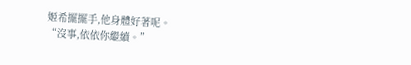姬希擺擺手,他身體好著呢。
“沒事,依依你繼續。”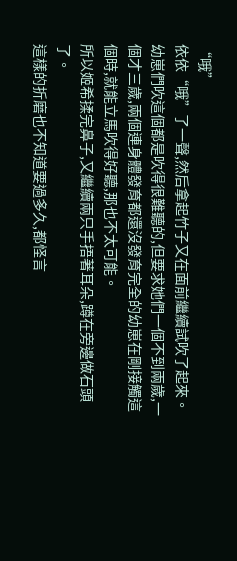“哦”
依依“哦”了一聲,然后拿起竹子又在面前繼續試吹了起來。
幼崽們吹這個都是吹得很難聽的,但要求她們一個不到兩歲,一個才三歲,兩個連身體發育都還沒發育完全的幼崽在剛接觸這個時,就能立馬吹得好聽,那也不太可能。
所以姬希揉完鼻子,又繼續兩只手捂著耳朵,蹲在旁邊做石頭了。
這樣的折磨也不知道要過多久,都怪言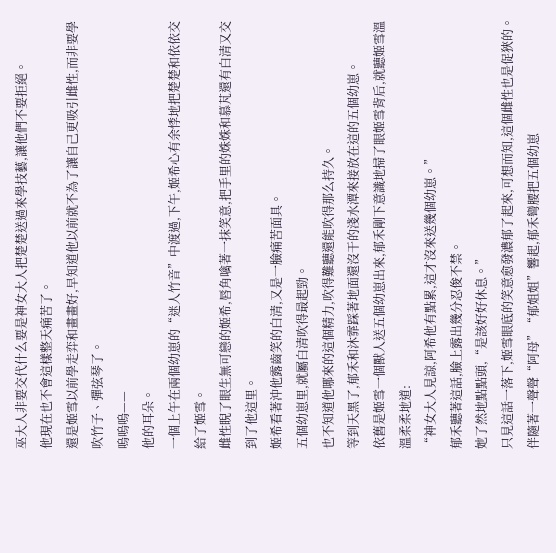巫大人非要交代什么要是神女大人把楚楚送過來學技藝,讓他們不要拒絕。
他現在也不會這樣整天痛苦了。
還是姬雪以前學走弈和畫畫好,早知道他以前就不為了讓自己更吸引雌性,而非要學吹竹子、彈弦琴了。
嗚嗚嗚——
他的耳朵。
一個上午在兩個幼崽的“迷人竹音”中渡過,下午,姬希心有余悸地把楚楚和依依交給了姬雪。
雌性睨了眼生無可戀的姬希,唇角噙著一抹笑意,把手里的姝姝和慕芃還有白清又交到了他這里。
姬希看著沖他露齒笑的白清,又是一臉痛苦面具。
五個幼崽里,就屬白清吹得最起勁。
也不知道他哪來的這個精力,吹得難聽還能吹得那么持久。
等到天黑了,郁禾和沐霏踩著地面還沒干的淺水潭來接放在這的五個幼崽。
依舊是姬雪一個獸人送五個幼崽出來,郁禾剛下意識地掃了眼姬雪背后,就聽姬雪溫溫柔柔地道:
“神女大人見諒,阿希他有點累,這才沒來送幾個幼崽。”
郁禾聽著這話,臉上露出幾分忍俊不禁。
她了然地點點頭,“是該好好休息。”
只見這話一落下,姬雪眼底的笑意愈發濃郁了起來,可想而知,這個雌性也是促狹的。
伴隨著一聲聲“阿母”“郁姐姐”響起,郁禾彎腰把五個幼崽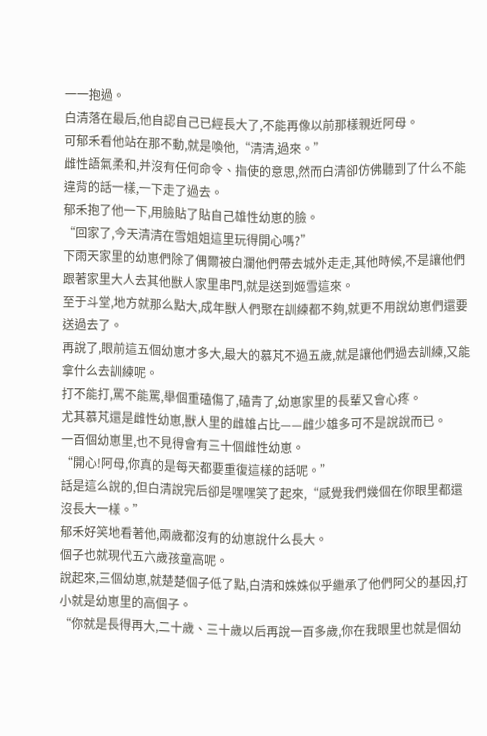一一抱過。
白清落在最后,他自認自己已經長大了,不能再像以前那樣親近阿母。
可郁禾看他站在那不動,就是喚他,“清清,過來。”
雌性語氣柔和,并沒有任何命令、指使的意思,然而白清卻仿佛聽到了什么不能違背的話一樣,一下走了過去。
郁禾抱了他一下,用臉貼了貼自己雄性幼崽的臉。
“回家了,今天清清在雪姐姐這里玩得開心嗎?”
下雨天家里的幼崽們除了偶爾被白瀾他們帶去城外走走,其他時候,不是讓他們跟著家里大人去其他獸人家里串門,就是送到姬雪這來。
至于斗堂,地方就那么點大,成年獸人們聚在訓練都不夠,就更不用說幼崽們還要送過去了。
再說了,眼前這五個幼崽才多大,最大的慕芃不過五歲,就是讓他們過去訓練,又能拿什么去訓練呢。
打不能打,罵不能罵,舉個重磕傷了,磕青了,幼崽家里的長輩又會心疼。
尤其慕芃還是雌性幼崽,獸人里的雌雄占比——雌少雄多可不是說說而已。
一百個幼崽里,也不見得會有三十個雌性幼崽。
“開心!阿母,你真的是每天都要重復這樣的話呢。”
話是這么說的,但白清說完后卻是嘿嘿笑了起來,“感覺我們幾個在你眼里都還沒長大一樣。”
郁禾好笑地看著他,兩歲都沒有的幼崽說什么長大。
個子也就現代五六歲孩童高呢。
說起來,三個幼崽,就楚楚個子低了點,白清和姝姝似乎繼承了他們阿父的基因,打小就是幼崽里的高個子。
“你就是長得再大,二十歲、三十歲以后再說一百多歲,你在我眼里也就是個幼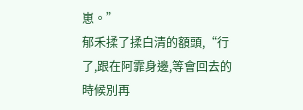崽。”
郁禾揉了揉白清的額頭,“行了,跟在阿霏身邊,等會回去的時候別再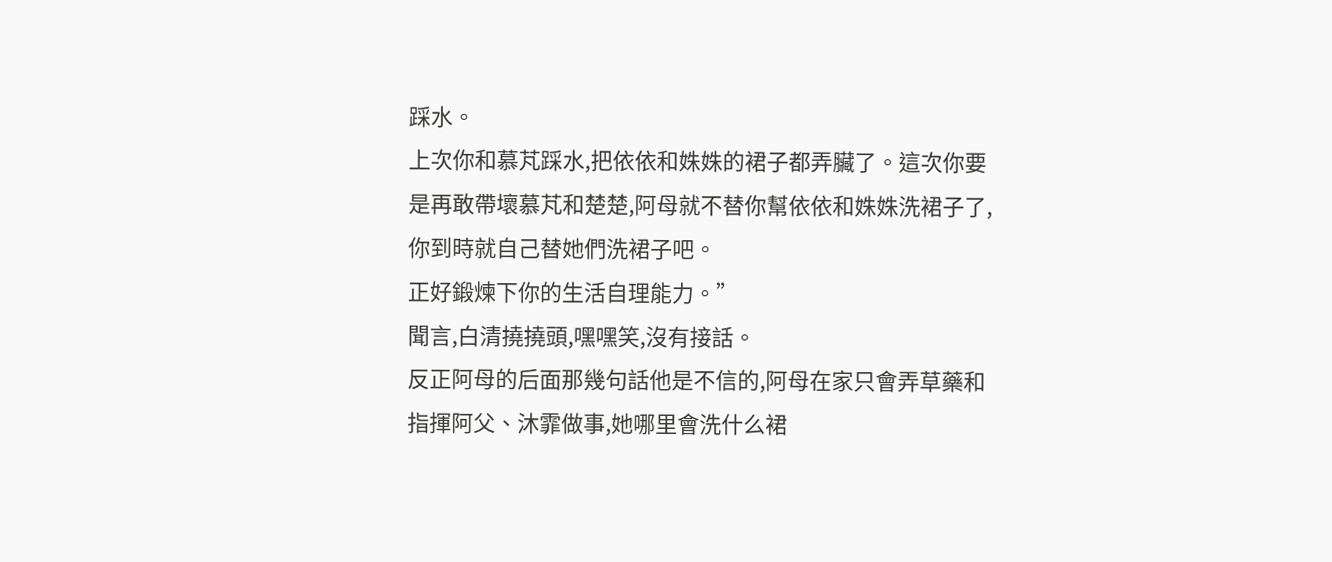踩水。
上次你和慕芃踩水,把依依和姝姝的裙子都弄臟了。這次你要是再敢帶壞慕芃和楚楚,阿母就不替你幫依依和姝姝洗裙子了,你到時就自己替她們洗裙子吧。
正好鍛煉下你的生活自理能力。”
聞言,白清撓撓頭,嘿嘿笑,沒有接話。
反正阿母的后面那幾句話他是不信的,阿母在家只會弄草藥和指揮阿父、沐霏做事,她哪里會洗什么裙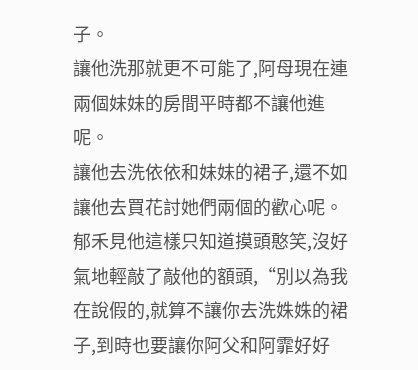子。
讓他洗那就更不可能了,阿母現在連兩個妹妹的房間平時都不讓他進呢。
讓他去洗依依和妹妹的裙子,還不如讓他去買花討她們兩個的歡心呢。
郁禾見他這樣只知道摸頭憨笑,沒好氣地輕敲了敲他的額頭,“別以為我在說假的,就算不讓你去洗姝姝的裙子,到時也要讓你阿父和阿霏好好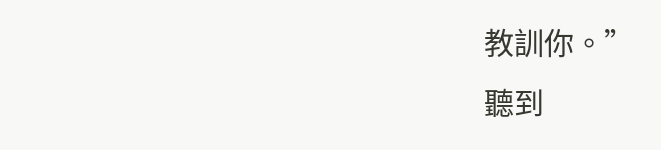教訓你。”
聽到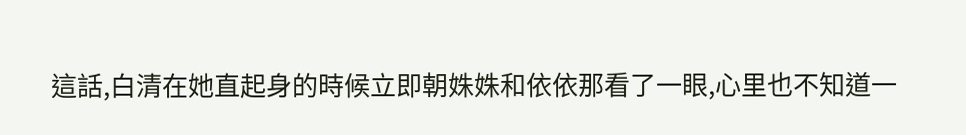這話,白清在她直起身的時候立即朝姝姝和依依那看了一眼,心里也不知道一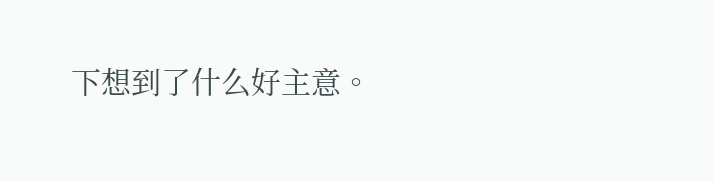下想到了什么好主意。